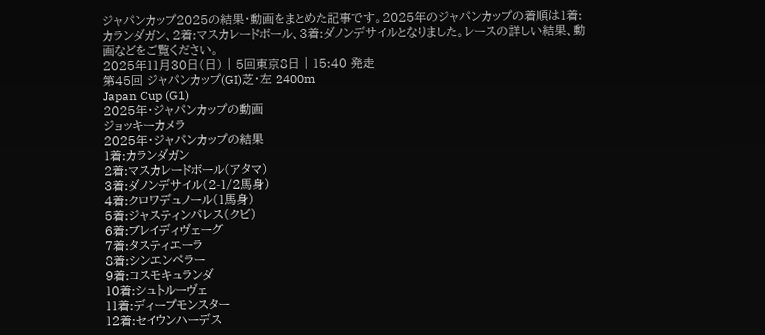ジャパンカップ2025の結果・動画をまとめた記事です。2025年のジャパンカップの着順は1着:カランダガン、2着:マスカレードボール、3着:ダノンデサイルとなりました。レースの詳しい結果、動画などをご覧ください。
2025年11月30日(日) | 5回東京8日 | 15:40 発走
第45回 ジャパンカップ(GI)芝・左 2400m
Japan Cup (G1)
2025年・ジャパンカップの動画
ジョッキーカメラ
2025年・ジャパンカップの結果
1着:カランダガン
2着:マスカレードボール(アタマ)
3着:ダノンデサイル(2-1/2馬身)
4着:クロワデュノール(1馬身)
5着:ジャスティンパレス(クビ)
6着:ブレイディヴェーグ
7着:タスティエーラ
8着:シンエンペラー
9着:コスモキュランダ
10着:シュトルーヴェ
11着:ディープモンスター
12着:セイウンハーデス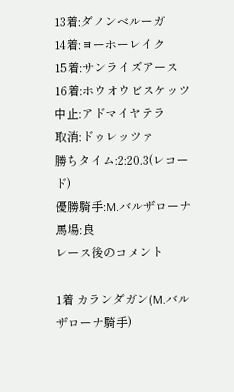13着:ダノンベルーガ
14着:ヨーホーレイク
15着:サンライズアース
16着:ホウオウビスケッツ
中止:アドマイヤテラ
取消:ドゥレッツァ
勝ちタイム:2:20.3(レコード)
優勝騎手:M.バルザローナ
馬場:良
レース後のコメント

1着 カランダガン(M.バルザローナ騎手)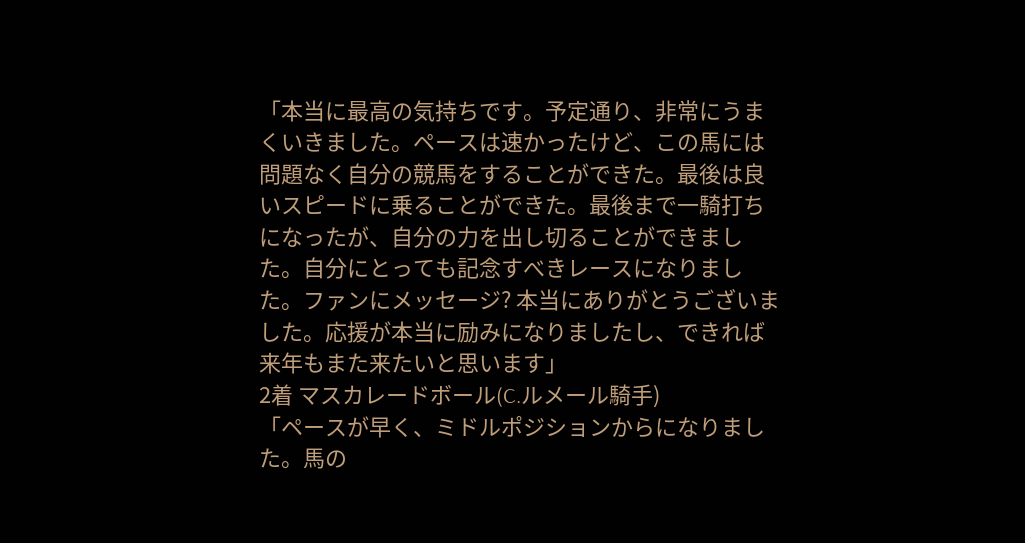「本当に最高の気持ちです。予定通り、非常にうまくいきました。ペースは速かったけど、この馬には問題なく自分の競馬をすることができた。最後は良いスピードに乗ることができた。最後まで一騎打ちになったが、自分の力を出し切ることができました。自分にとっても記念すべきレースになりました。ファンにメッセージ? 本当にありがとうございました。応援が本当に励みになりましたし、できれば来年もまた来たいと思います」
2着 マスカレードボール(C.ルメール騎手)
「ペースが早く、ミドルポジションからになりました。馬の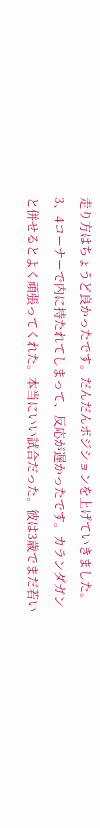走り方はちょうど良かったです。だんだんポジションを上げていきました。3、4コーナーで内に持たれてしまって、反応が遅かったです。カランダガンと併せるとよく頑張ってくれた。本当にいい試合だった。彼は3歳でまだ若い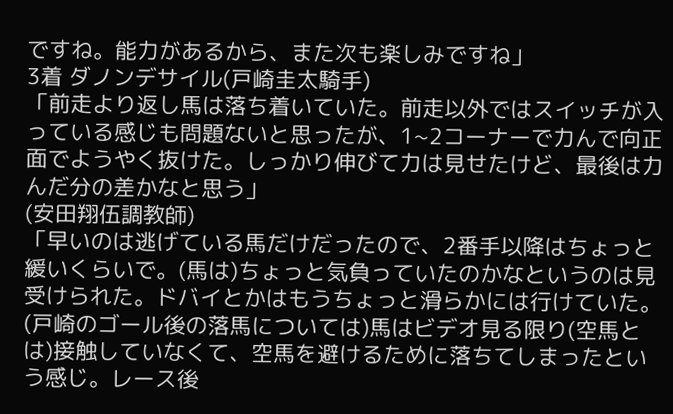ですね。能力があるから、また次も楽しみですね」
3着 ダノンデサイル(戸崎圭太騎手)
「前走より返し馬は落ち着いていた。前走以外ではスイッチが入っている感じも問題ないと思ったが、1~2コーナーで力んで向正面でようやく抜けた。しっかり伸びて力は見せたけど、最後は力んだ分の差かなと思う」
(安田翔伍調教師)
「早いのは逃げている馬だけだったので、2番手以降はちょっと緩いくらいで。(馬は)ちょっと気負っていたのかなというのは見受けられた。ドバイとかはもうちょっと滑らかには行けていた。(戸崎のゴール後の落馬については)馬はビデオ見る限り(空馬とは)接触していなくて、空馬を避けるために落ちてしまったという感じ。レース後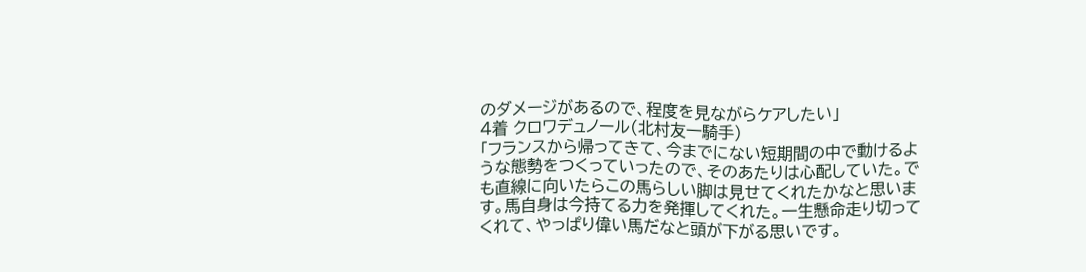のダメージがあるので、程度を見ながらケアしたい」
4着 クロワデュノール(北村友一騎手)
「フランスから帰ってきて、今までにない短期間の中で動けるような態勢をつくっていったので、そのあたりは心配していた。でも直線に向いたらこの馬らしい脚は見せてくれたかなと思います。馬自身は今持てる力を発揮してくれた。一生懸命走り切ってくれて、やっぱり偉い馬だなと頭が下がる思いです。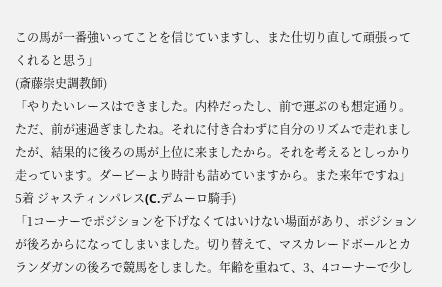この馬が一番強いってことを信じていますし、また仕切り直して頑張ってくれると思う」
(斎藤崇史調教師)
「やりたいレースはできました。内枠だったし、前で運ぶのも想定通り。ただ、前が速過ぎましたね。それに付き合わずに自分のリズムで走れましたが、結果的に後ろの馬が上位に来ましたから。それを考えるとしっかり走っています。ダービーより時計も詰めていますから。また来年ですね」
5着 ジャスティンパレス(C.デムーロ騎手)
「1コーナーでポジションを下げなくてはいけない場面があり、ポジションが後ろからになってしまいました。切り替えて、マスカレードボールとカランダガンの後ろで競馬をしました。年齢を重ねて、3、4コーナーで少し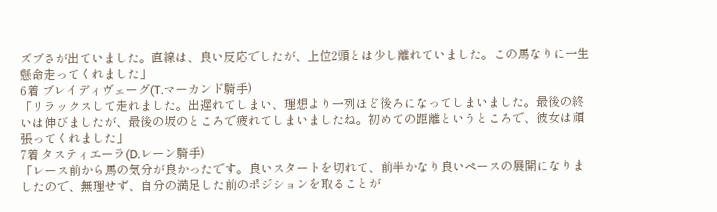ズブさが出ていました。直線は、良い反応でしたが、上位2頭とは少し離れていました。この馬なりに一生懸命走ってくれました」
6着 ブレイディヴェーグ(T.マーカンド騎手)
「リラックスして走れました。出遅れてしまい、理想より一列ほど後ろになってしまいました。最後の終いは伸びましたが、最後の坂のところで疲れてしまいましたね。初めての距離というところで、彼女は頑張ってくれました」
7着 タスティエーラ(D.レーン騎手)
「レース前から馬の気分が良かったです。良いスタートを切れて、前半かなり良いペースの展開になりましたので、無理せず、自分の満足した前のポジションを取ることが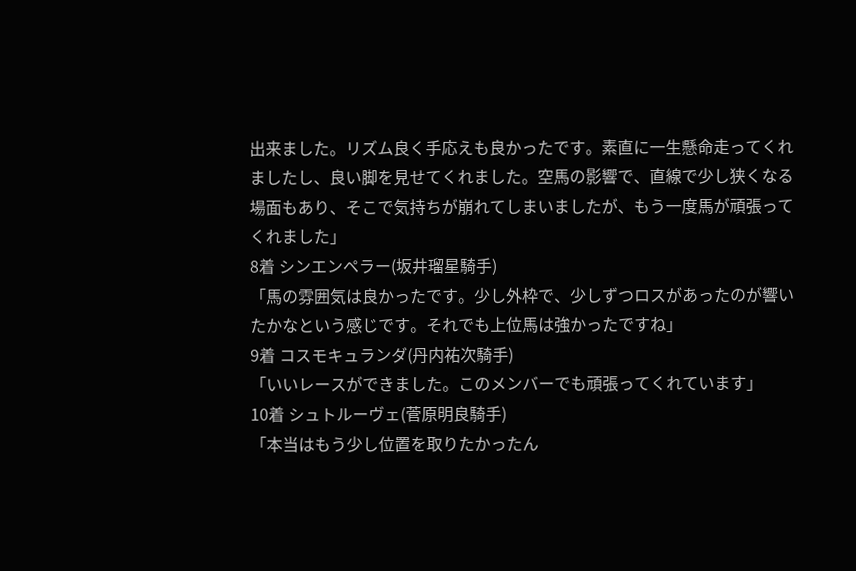出来ました。リズム良く手応えも良かったです。素直に一生懸命走ってくれましたし、良い脚を見せてくれました。空馬の影響で、直線で少し狭くなる場面もあり、そこで気持ちが崩れてしまいましたが、もう一度馬が頑張ってくれました」
8着 シンエンペラー(坂井瑠星騎手)
「馬の雰囲気は良かったです。少し外枠で、少しずつロスがあったのが響いたかなという感じです。それでも上位馬は強かったですね」
9着 コスモキュランダ(丹内祐次騎手)
「いいレースができました。このメンバーでも頑張ってくれています」
10着 シュトルーヴェ(菅原明良騎手)
「本当はもう少し位置を取りたかったん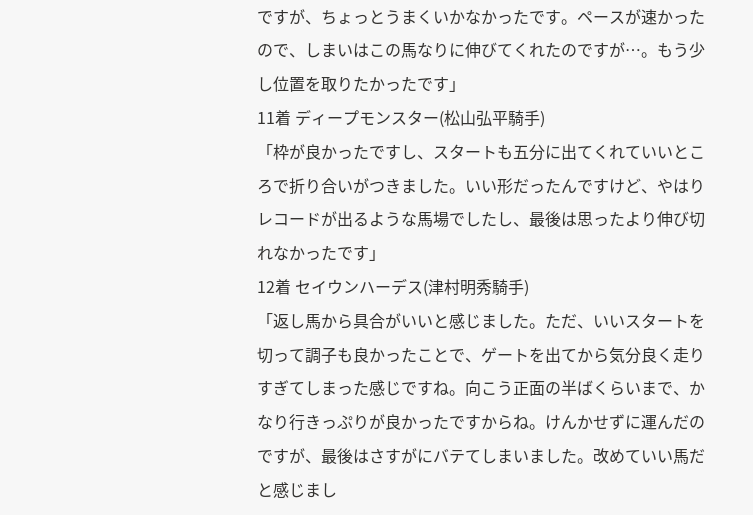ですが、ちょっとうまくいかなかったです。ペースが速かったので、しまいはこの馬なりに伸びてくれたのですが…。もう少し位置を取りたかったです」
11着 ディープモンスター(松山弘平騎手)
「枠が良かったですし、スタートも五分に出てくれていいところで折り合いがつきました。いい形だったんですけど、やはりレコードが出るような馬場でしたし、最後は思ったより伸び切れなかったです」
12着 セイウンハーデス(津村明秀騎手)
「返し馬から具合がいいと感じました。ただ、いいスタートを切って調子も良かったことで、ゲートを出てから気分良く走りすぎてしまった感じですね。向こう正面の半ばくらいまで、かなり行きっぷりが良かったですからね。けんかせずに運んだのですが、最後はさすがにバテてしまいました。改めていい馬だと感じまし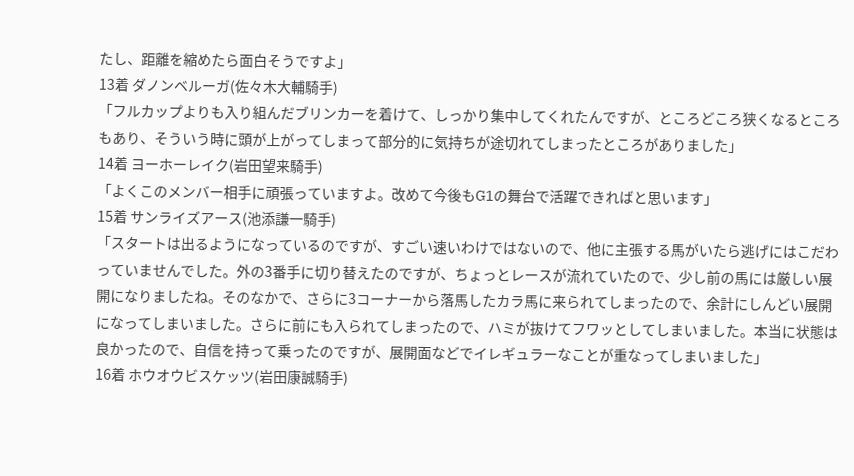たし、距離を縮めたら面白そうですよ」
13着 ダノンベルーガ(佐々木大輔騎手)
「フルカップよりも入り組んだブリンカーを着けて、しっかり集中してくれたんですが、ところどころ狭くなるところもあり、そういう時に頭が上がってしまって部分的に気持ちが途切れてしまったところがありました」
14着 ヨーホーレイク(岩田望来騎手)
「よくこのメンバー相手に頑張っていますよ。改めて今後もG1の舞台で活躍できればと思います」
15着 サンライズアース(池添謙一騎手)
「スタートは出るようになっているのですが、すごい速いわけではないので、他に主張する馬がいたら逃げにはこだわっていませんでした。外の3番手に切り替えたのですが、ちょっとレースが流れていたので、少し前の馬には厳しい展開になりましたね。そのなかで、さらに3コーナーから落馬したカラ馬に来られてしまったので、余計にしんどい展開になってしまいました。さらに前にも入られてしまったので、ハミが抜けてフワッとしてしまいました。本当に状態は良かったので、自信を持って乗ったのですが、展開面などでイレギュラーなことが重なってしまいました」
16着 ホウオウビスケッツ(岩田康誠騎手)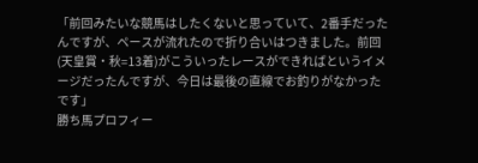「前回みたいな競馬はしたくないと思っていて、2番手だったんですが、ペースが流れたので折り合いはつきました。前回(天皇賞・秋=13着)がこういったレースができればというイメージだったんですが、今日は最後の直線でお釣りがなかったです」
勝ち馬プロフィー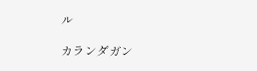ル

カランダガン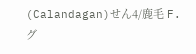(Calandagan)せん4/鹿毛 F.グ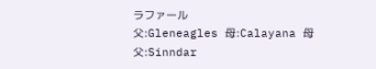ラファール
父:Gleneagles 母:Calayana 母父:Sinndar